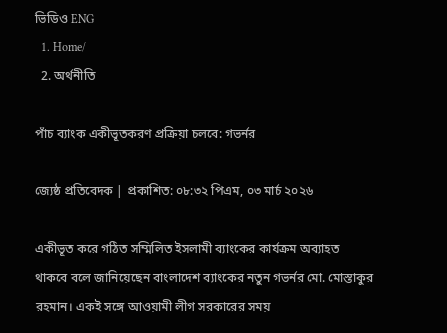ভিডিও ENG
  1. Home/
  2. অর্থনীতি

পাঁচ ব্যাংক একীভূতকরণ প্রক্রিয়া চলবে: গভর্নর

জ্যেষ্ঠ প্রতিবেদক | প্রকাশিত: ০৮:৩২ পিএম, ০৩ মার্চ ২০২৬

একীভূত করে গঠিত সম্মিলিত ইসলামী ব্যাংকের কার্যক্রম অব্যাহত থাকবে বলে জানিয়েছেন বাংলাদেশ ব্যাংকের নতুন গভর্নর মো. মোস্তাকুর রহমান। একই সঙ্গে আওয়ামী লীগ সরকারের সময়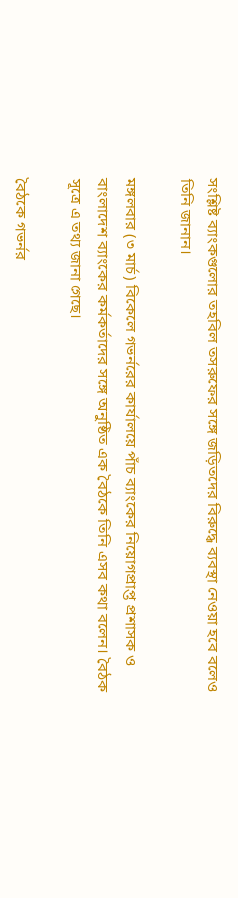সংশ্লিষ্ট ব্যাংকগুলোর তহবিল তসরুফের সঙ্গে জড়িতদের বিরুদ্ধে ব্যবস্থা নেওয়া হবে বলেও তিনি জানান।

মঙ্গলবার (৩ মার্চ) বিকেলে গভর্নরের কার্যালয়ে পাঁচ ব্যাংকের নিয়োগপ্রাপ্ত প্রশাসক ও বাংলাদেশ ব্যাংকের কর্মকর্তাদের সঙ্গে অনুষ্ঠিত এক বৈঠকে তিনি এসব কথা বলেন। বৈঠক সূত্রে এ তথ্য জানা গেছে।

বৈঠকে গভর্নর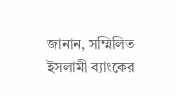জানান, সম্মিলিত ইসলামী ব্যাংকের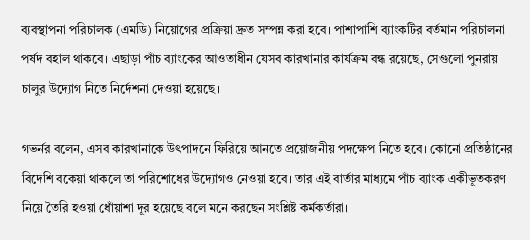ব্যবস্থাপনা পরিচালক (এমডি) নিয়োগের প্রক্রিয়া দ্রুত সম্পন্ন করা হবে। পাশাপাশি ব্যাংকটির বর্তমান পরিচালনা পর্ষদ বহাল থাকবে। এছাড়া পাঁচ ব্যাংকের আওতাধীন যেসব কারখানার কার্যক্রম বন্ধ রয়েছে, সেগুলো পুনরায় চালুর উদ্যোগ নিতে নির্দেশনা দেওয়া হয়েছে।

গভর্নর বলেন, এসব কারখানাকে উৎপাদনে ফিরিয়ে আনতে প্রয়োজনীয় পদক্ষেপ নিতে হবে। কোনো প্রতিষ্ঠানের বিদেশি বকেয়া থাকলে তা পরিশোধের উদ্যোগও নেওয়া হবে। তার এই বার্তার মাধ্যমে পাঁচ ব্যাংক একীভূতকরণ নিয়ে তৈরি হওয়া ধোঁয়াশা দূর হয়েছে বলে মনে করছেন সংশ্লিষ্ট কর্মকর্তারা।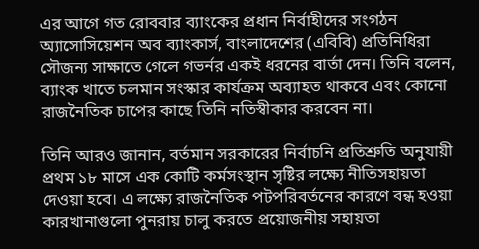এর আগে গত রোববার ব্যাংকের প্রধান নির্বাহীদের সংগঠন অ্যাসোসিয়েশন অব ব্যাংকার্স, বাংলাদেশের (এবিবি) প্রতিনিধিরা সৌজন্য সাক্ষাতে গেলে গভর্নর একই ধরনের বার্তা দেন। তিনি বলেন, ব্যাংক খাতে চলমান সংস্কার কার্যক্রম অব্যাহত থাকবে এবং কোনো রাজনৈতিক চাপের কাছে তিনি নতিস্বীকার করবেন না।

তিনি আরও জানান, বর্তমান সরকারের নির্বাচনি প্রতিশ্রুতি অনুযায়ী প্রথম ১৮ মাসে এক কোটি কর্মসংস্থান সৃষ্টির লক্ষ্যে নীতিসহায়তা দেওয়া হবে। এ লক্ষ্যে রাজনৈতিক পটপরিবর্তনের কারণে বন্ধ হওয়া কারখানাগুলো পুনরায় চালু করতে প্রয়োজনীয় সহায়তা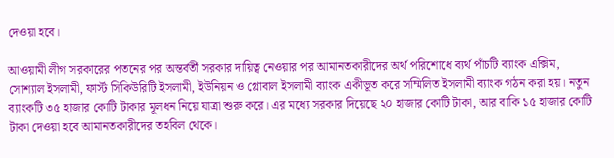দেওয়া হবে।

আওয়ামী লীগ সরকারের পতনের পর অন্তর্বর্তী সরকার দায়িত্ব নেওয়ার পর আমানতকারীদের অর্থ পরিশোধে ব্যর্থ পাঁচটি ব্যাংক এক্সিম, সোশ্যাল ইসলামী, ফার্স্ট সিকিউরিটি ইসলামী, ইউনিয়ন ও গ্লোবাল ইসলামী ব্যাংক একীভূত করে সম্মিলিত ইসলামী ব্যাংক গঠন করা হয়। নতুন ব্যাংকটি ৩৫ হাজার কোটি টাকার মূলধন নিয়ে যাত্রা শুরু করে। এর মধ্যে সরকার দিয়েছে ২০ হাজার কোটি টাকা, আর বাকি ১৫ হাজার কোটি টাকা দেওয়া হবে আমানতকারীদের তহবিল থেকে।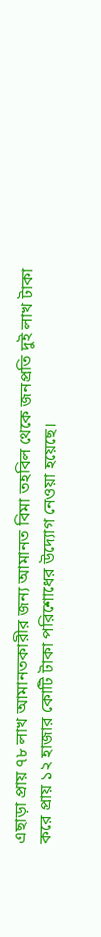এছাড়া প্রায় ৭৮ লাখ আমানতকারীর জন্য আমানত বিমা তহবিল থেকে জনপ্রতি দুই লাখ টাকা করে প্রায় ১২ হাজার কোটি টাকা পরিশোধের উদ্যোগ নেওয়া হয়েছে।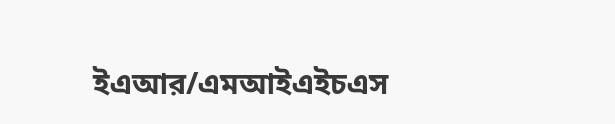ইএআর/এমআইএইচএস